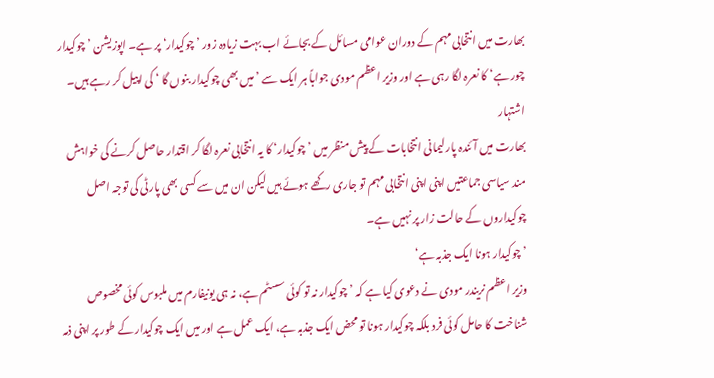بھارت میں انتخابی مہم کے دوران عوامی مسائل کے بجائے اب بہت زیادہ زور ’چوکیدار‘ پر ہے۔ اپوزیشن ’چوکیدار چور ہے‘ کا نعرہ لگا رہی ہے اور وزیر اعظم مودی جواباً ہر ایک سے ’میں بھی چوکیدار بنوں گا ‘ کی اپیل کر رہے ہیں۔
اشتہار
بھارت میں آئندہ پارلیمانی انتخابات کے پیش منظر میں ’چوکیدار‘ کا یہ انتخابی نعرہ لگا کر اقتدار حاصل کرنے کی خواہش مند سیاسی جماعتیں اپنی اپنی انتخابی مہم تو جاری رکھے ہوئے ہیں لیکن ان میں سے کسی بھی پارٹی کی توجہ اصل چوکیداروں کے حالت زار پر نہیں ہے۔
’چوکیدار ہونا ایک جذبہ ہے‘
وزیر اعظم نریندر مودی نے دعوی کیا ہے کہ ’چوکیدار نہ تو کوئی سسٹم ہے، نہ ہی یونیفارم میں ملبوس کوئی مخصوص شناخت کا حامل کوئی فرد بلکہ چوکیدار ہونا تو محض ایک جذبہ ہے، ایک عمل ہے اور میں ایک چوکیدار کے طور پر اپنی ذمہ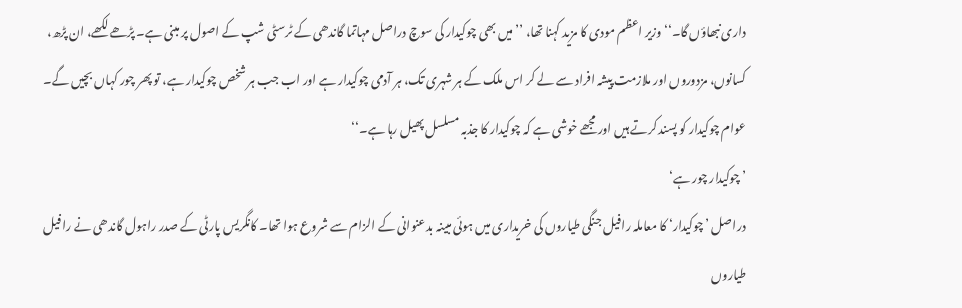داری نبھاؤں گا۔‘‘ وزیر اعظم مودی کا مزید کہنا تھا، ’’میں بھی چوکیدار کی سوچ دراصل مہاتما گاندھی کے ٹرسٹی شپ کے اصول پر مبنی ہے۔ پڑھے لکھے، ان پڑھ، کسانوں، مزدوروں اور ملازمت پیشہ افراد سے لے کر اس ملک کے ہر شہری تک، ہر آدمی چوکیدار ہے اور اب جب ہر شخص چوکیدار ہے، تو پھر چور کہاں بچیں گے۔ عوام چوکیدار کو پسند کرتے ہیں اور مجھے خوشی ہے کہ چوکیدار کا جذبہ مسلسل پھیل رہا ہے۔‘‘
’چوکیدار چور ہے‘
دراصل ’چوکیدار‘ کا معاملہ رافیل جنگی طیاروں کی خریداری میں ہوئی مبینہ بدعنوانی کے الزام سے شروع ہوا تھا۔ کانگریس پارٹی کے صدر راہول گاندھی نے رافیل طیاروں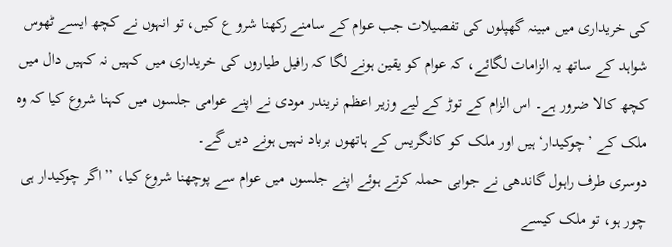کی خریداری میں مبینہ گھپلوں کی تفصیلات جب عوام کے سامنے رکھنا شرو ع کیں، تو انہوں نے کچھ ایسے ٹھوس شواہد کے ساتھ یہ الزامات لگائے، کہ عوام کو یقین ہونے لگا کہ رافیل طیاروں کی خریداری میں کہیں نہ کہیں دال میں کچھ کالا ضرور ہے۔ اس الزام کے توڑ کے لیے وزیر اعظم نریندر مودی نے اپنے عوامی جلسوں میں کہنا شروع کیا کہ وہ ملک کے ’چوکیدار‘ ہیں اور ملک کو کانگریس کے ہاتھوں برباد نہیں ہونے دیں گے۔
دوسری طرف راہول گاندھی نے جوابی حملہ کرتے ہوئے اپنے جلسوں میں عوام سے پوچھنا شروع کیا، ’’اگر چوکیدار ہی چور ہو، تو ملک کیسے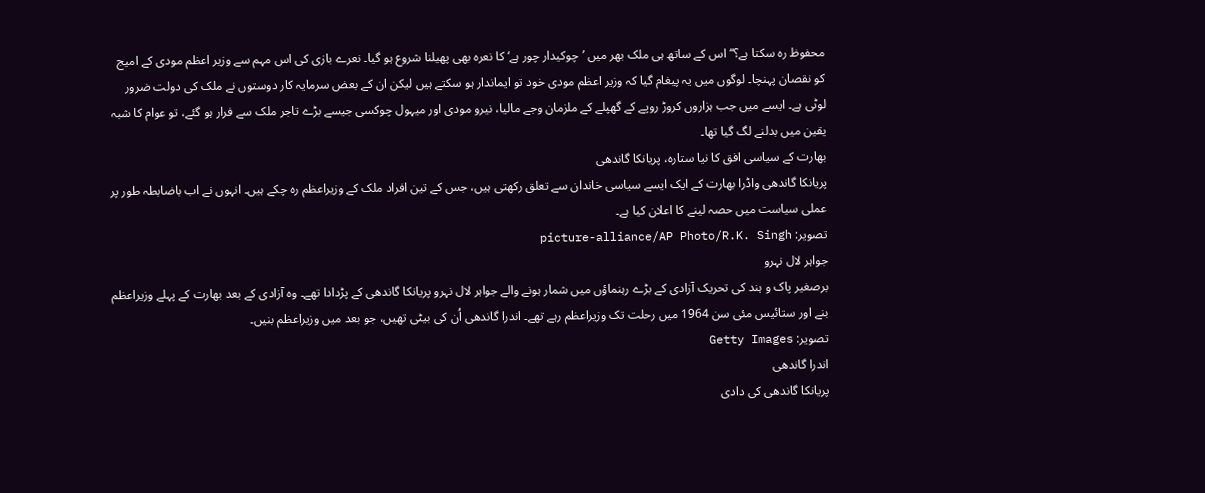محفوظ رہ سکتا ہے؟‘‘ اس کے ساتھ ہی ملک بھر میں ’چوکیدار چور ہے‘ کا نعرہ بھی پھیلنا شروع ہو گیا۔ نعرے بازی کی اس مہم سے وزیر اعظم مودی کے امیج کو نقصان پہنچا۔ لوگوں میں یہ پیغام گیا کہ وزیر اعظم مودی خود تو ایماندار ہو سکتے ہیں لیکن ان کے بعض سرمایہ کار دوستوں نے ملک کی دولت ضرور لوٹی ہے۔ ایسے میں جب ہزاروں کروڑ روپے کے گھپلے کے ملزمان وجے مالیا، نیرو مودی اور میہول چوکسی جیسے بڑے تاجر ملک سے فرار ہو گئے، تو عوام کا شبہ یقین میں بدلنے لگ گیا تھا۔
بھارت کے سیاسی افق کا نیا ستارہ، پریانکا گاندھی
پریانکا گاندھی واڈرا بھارت کے ایک ایسے سیاسی خاندان سے تعلق رکھتی ہیں، جس کے تین افراد ملک کے وزیراعظم رہ چکے ہیں۔ انہوں نے اب باضابطہ طور پر عملی سیاست میں حصہ لینے کا اعلان کیا ہے۔
تصویر: picture-alliance/AP Photo/R.K. Singh
جواہر لال نہرو
برصغیر پاک و ہند کی تحریک آزادی کے بڑے رہنماؤں میں شمار ہونے والے جواہر لال نہرو پریانکا گاندھی کے پڑدادا تھے۔ وہ آزادی کے بعد بھارت کے پہلے وزیراعظم بنے اور ستائیس مئی سن 1964 میں رحلت تک وزیراعظم رہے تھے۔ اندرا گاندھی اُن کی بیٹی تھیں، جو بعد میں وزیراعظم بنیں۔
تصویر: Getty Images
اندرا گاندھی
پریانکا گاندھی کی دادی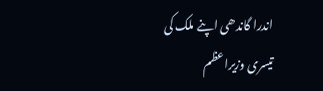اندرا گاندھی اپنے ملک کی تیسری وزیراعظم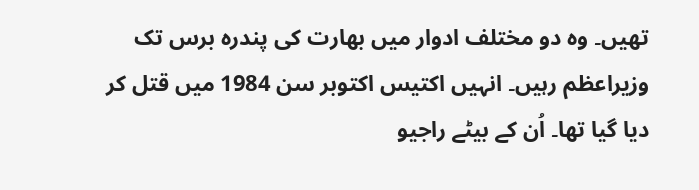تھیں۔ وہ دو مختلف ادوار میں بھارت کی پندرہ برس تک وزیراعظم رہیں۔ انہیں اکتیس اکتوبر سن 1984 میں قتل کر دیا گیا تھا۔ اُن کے بیٹے راجیو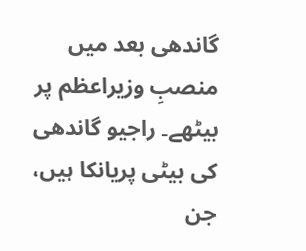گاندھی بعد میں منصبِ وزیراعظم پر بیٹھے۔ راجیو گاندھی کی بیٹی پریانکا ہیں، جن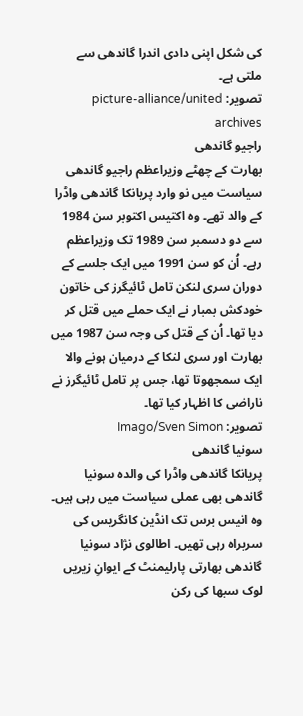کی شکل اپنی دادی اندرا گاندھی سے ملتی ہے۔
تصویر: picture-alliance/united archives
راجیو گاندھی
بھارت کے چھٹے وزیراعظم راجیو گاندھی سیاست میں نو وارد پریانکا گاندھی واڈرا کے والد تھے۔ وہ اکتیس اکتوبر سن 1984 سے دو دسمبر سن 1989 تک وزیراعظم رہے۔ اُن کو سن 1991 میں ایک جلسے کے دوران سری لنکن تامل ٹائیگرز کی خاتون خودکش بمبار نے ایک حملے میں قتل کر دیا تھا۔ اُن کے قتل کی وجہ سن 1987 میں بھارت اور سری لنکا کے درمیان ہونے والا ایک سمجھوتا تھا، جس پر تامل ٹائیگرز نے ناراضی کا اظہار کیا تھا۔
تصویر: Imago/Sven Simon
سونیا گاندھی
پریانکا گاندھی واڈرا کی والدہ سونیا گاندھی بھی عملی سیاست میں رہی ہیں۔ وہ انیس برس تک انڈین کانگریس کی سربراہ رہی تھیں۔ اطالوی نژاد سونیا گاندھی بھارتی پارلیمنٹ کے ایوانِ زیریں لوک سبھا کی رکن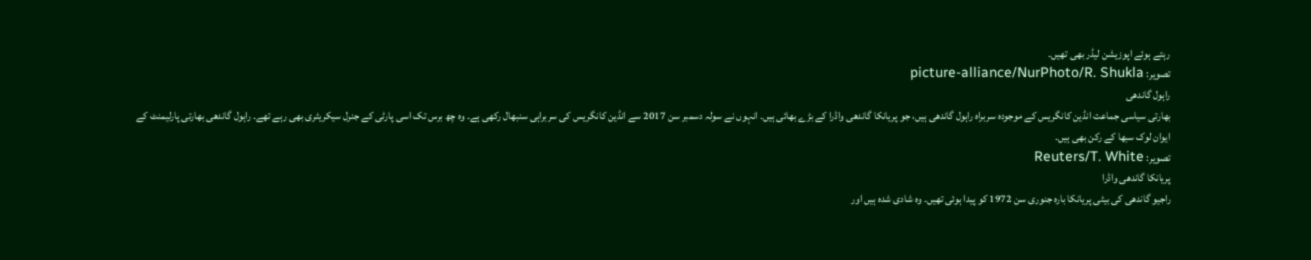رہتے ہوئے اپوزیشن لیڈر بھی تھیں۔
تصویر: picture-alliance/NurPhoto/R. Shukla
راہول گاندھی
بھارتی سیاسی جماعت انڈین کانگریس کے موجودہ سربراہ راہول گاندھی ہیں، جو پریانکا گاندھی واڈرا کے بڑے بھائی ہیں۔ انہوں نے سولہ دسمبر سن 2017 سے انڈین کانگریس کی سربراہی سنبھال رکھی ہے۔ وہ چھ برس تک اسی پارٹی کے جنرل سیکریٹری بھی رہے تھے۔ راہول گاندھی بھارتی پارلیمنٹ کے ایوان لوک سبھا کے رکن بھی ہیں۔
تصویر: Reuters/T. White
پریانکا گاندھی واڈرا
راجیو گاندھی کی بیٹی پریانکا بارہ جنوری سن 1972 کو پیدا ہوئی تھیں۔ وہ شادی شدہ ہیں اور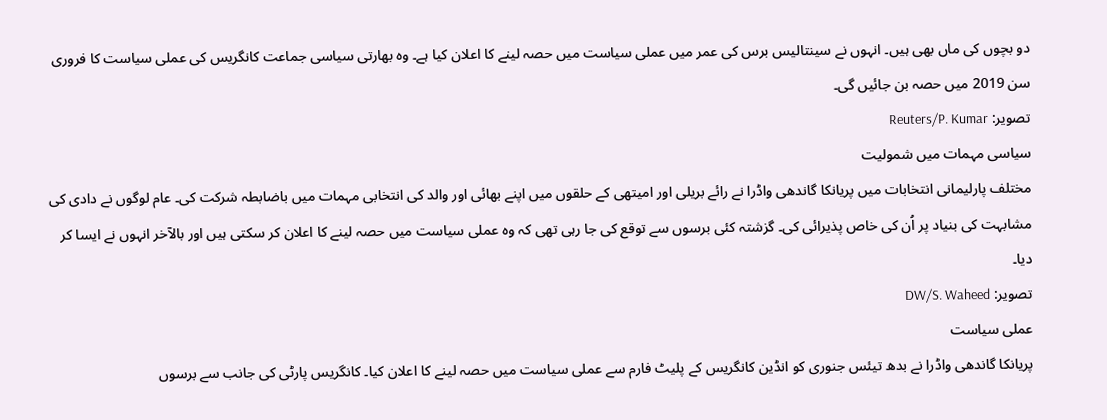دو بچوں کی ماں بھی ہیں۔ انہوں نے سینتالیس برس کی عمر میں عملی سیاست میں حصہ لینے کا اعلان کیا ہے۔ وہ بھارتی سیاسی جماعت کانگریس کی عملی سیاست کا فروری سن 2019 میں حصہ بن جائیں گی۔
تصویر: Reuters/P. Kumar
سیاسی مہمات میں شمولیت
مختلف پارلیمانی انتخابات میں پریانکا گاندھی واڈرا نے رائے بریلی اور امیتھی کے حلقوں میں اپنے بھائی اور والد کی انتخابی مہمات میں باضابطہ شرکت کی۔ عام لوگوں نے دادی کی مشابہت کی بنیاد پر اُن کی خاص پذیرائی کی۔ گزشتہ کئی برسوں سے توقع کی جا رہی تھی کہ وہ عملی سیاست میں حصہ لینے کا اعلان کر سکتی ہیں اور بالآخر انہوں نے ایسا کر دیا۔
تصویر: DW/S. Waheed
عملی سیاست
پریانکا گاندھی واڈرا نے بدھ تیئس جنوری کو انڈین کانگریس کے پلیٹ فارم سے عملی سیاست میں حصہ لینے کا اعلان کیا۔ کانگریس پارٹی کی جانب سے برسوں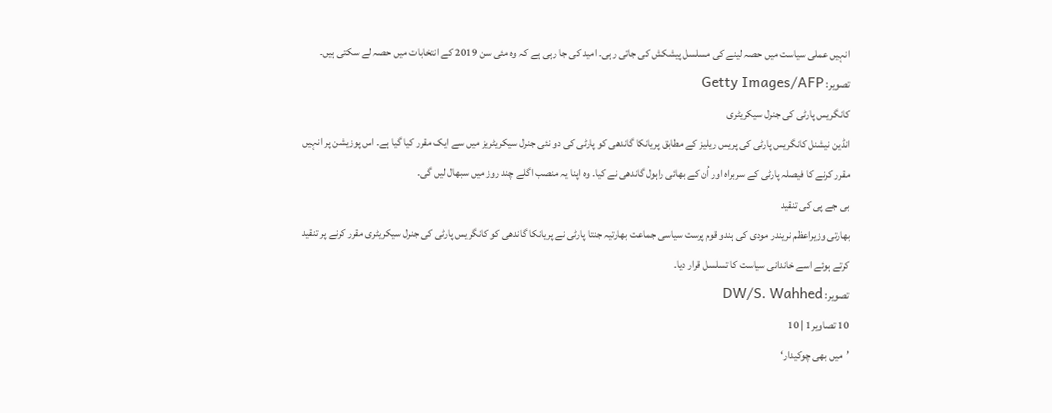انہیں عملی سیاست میں حصہ لینے کی مسلسل پیشکش کی جاتی رہی۔ امید کی جا رہی ہے کہ وہ مئی سن 2019 کے انتخابات میں حصہ لے سکتی ہیں۔
تصویر: Getty Images/AFP
کانگریس پارٹی کی جنرل سیکریٹری
انڈین نیشنل کانگریس پارٹی کی پریس ریلیز کے مطابق پریانکا گاندھی کو پارٹی کی دو نئی جنرل سیکریٹریز میں سے ایک مقرر کیا گیا ہے۔ اس پوزیشن پر انہیں مقرر کرنے کا فیصلہ پارٹی کے سربراہ اور اُن کے بھائی راہول گاندھی نے کیا۔ وہ اپنا یہ منصب اگلے چند روز میں سبھال لیں گی۔
بی جے پی کی تنقید
بھارتی وزیراعظم نریندر مودی کی ہندو قوم پرست سیاسی جماعت بھارتیہ جنتا پارٹی نے پریانکا گاندھی کو کانگریس پارٹی کی جنرل سیکریٹری مقرر کرنے پر تنقید کرتے ہوئے اسے خاندانی سیاست کا تسلسل قرار دیا۔
تصویر: DW/S. Wahhed
10 تصاویر1 | 10
’میں بھی چوکیدار‘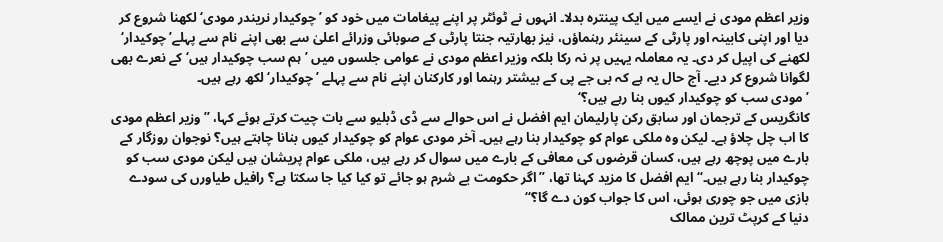وزیر اعظم مودی نے ایسے میں ایک پینترہ بدلا۔ انہوں نے ٹوئٹر پر اپنے پیغامات میں خود کو ’چوکیدار نریندر مودی‘ لکھنا شروع کر دیا اور اپنی کابینہ اور پارٹی کے سینئر رہنماؤں، نیز بھارتیہ جنتا پارٹی کے صوبائی وزرائے اعلیٰ سے بھی اپنے نام سے پہلے’چوکیدار‘ لکھنے کی اپیل کر دی۔ یہ معاملہ یہیں پر نہ رکا بلکہ وزیر اعظم مودی نے عوامی جلسوں میں ’ہم سب چوکیدار ہیں‘ کے نعرے بھی لگوانا شروع کر دیے۔ آج حال یہ ہے کہ بی جے پی کے بیشتر رہنما اور کارکنان اپنے نام سے پہلے ’چوکیدار‘ لکھ رہے ہیں۔
’مودی سب کو چوکیدار کیوں بنا رہے ہیں؟‘
کانگریس کے ترجمان اور سابق رکن پارلیمان ایم افضل نے اس حوالے سے ڈی ڈبلیو سے بات چیت کرتے ہوئے کہا، ’’وزیر اعظم مودی کا اب چل چلاؤ ہے۔ لیکن وہ ملکی عوام کو چوکیدار بنا رہے ہیں۔ آخر مودی عوام کو چوکیدار کیوں بنانا چاہتے ہیں؟ نوجوان روزگار کے بارے میں پوچھ رہے ہیں، کسان قرضوں کی معافی کے بارے میں سوال کر رہے ہیں، ملکی عوام پریشان ہیں لیکن مودی سب کو چوکیدار بنا رہے ہیں۔‘‘ ایم افضل کا مزید کہنا تھا، ’’اگر حکومت بے شرم ہو جائے تو کیا کیا جا سکتا ہے؟ رافیل طیاورں کی سودے بازی میں جو چوری ہوئی، اس کا جواب کون دے گا؟‘‘
دنیا کے کرپٹ ترین ممالک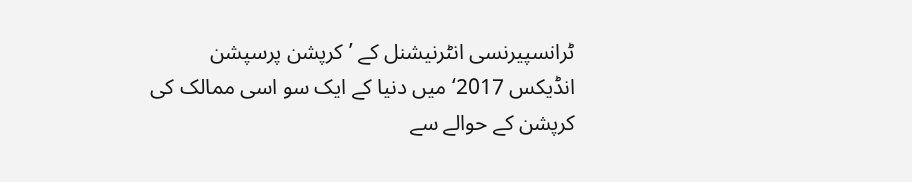ٹرانسپیرنسی انٹرنیشنل کے ’کرپشن پرسپشن انڈیکس 2017‘ میں دنیا کے ایک سو اسی ممالک کی کرپشن کے حوالے سے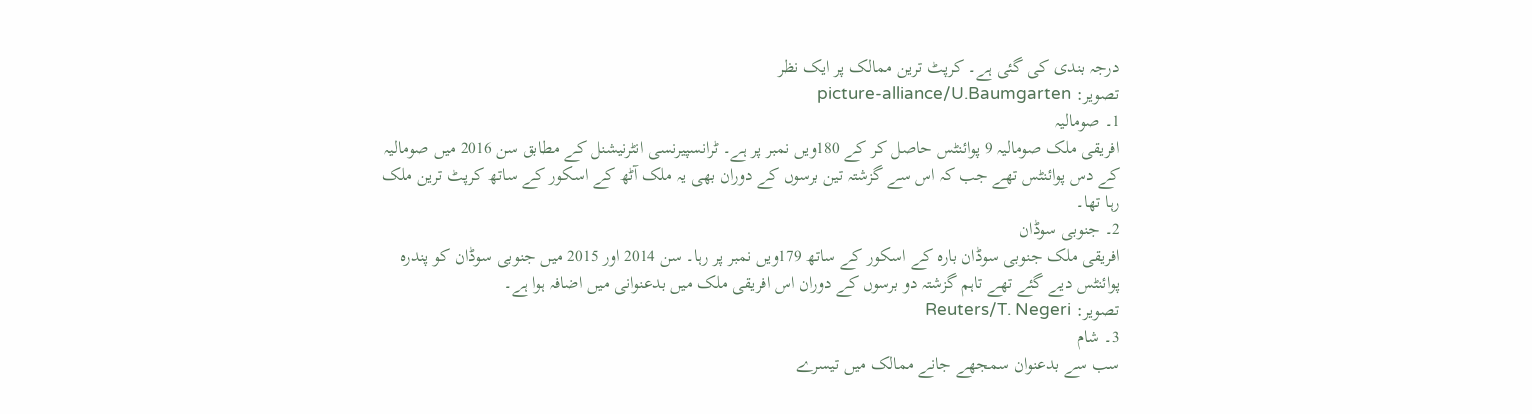درجہ بندی کی گئی ہے۔ کرپٹ ترین ممالک پر ایک نظر
تصویر: picture-alliance/U.Baumgarten
1۔ صومالیہ
افریقی ملک صومالیہ 9 پوائنٹس حاصل کر کے 180ویں نمبر پر ہے۔ ٹرانسپیرنسی انٹرنیشنل کے مطابق سن 2016 میں صومالیہ کے دس پوائنٹس تھے جب کہ اس سے گزشتہ تین برسوں کے دوران بھی یہ ملک آٹھ کے اسکور کے ساتھ کرپٹ ترین ملک رہا تھا۔
2۔ جنوبی سوڈان
افریقی ملک جنوبی سوڈان بارہ کے اسکور کے ساتھ 179ویں نمبر پر رہا۔ سن 2014 اور 2015 میں جنوبی سوڈان کو پندرہ پوائنٹس دیے گئے تھے تاہم گزشتہ دو برسوں کے دوران اس افریقی ملک میں بدعنوانی میں اضافہ ہوا ہے۔
تصویر: Reuters/T. Negeri
3۔ شام
سب سے بدعنوان سمجھے جانے ممالک میں تیسرے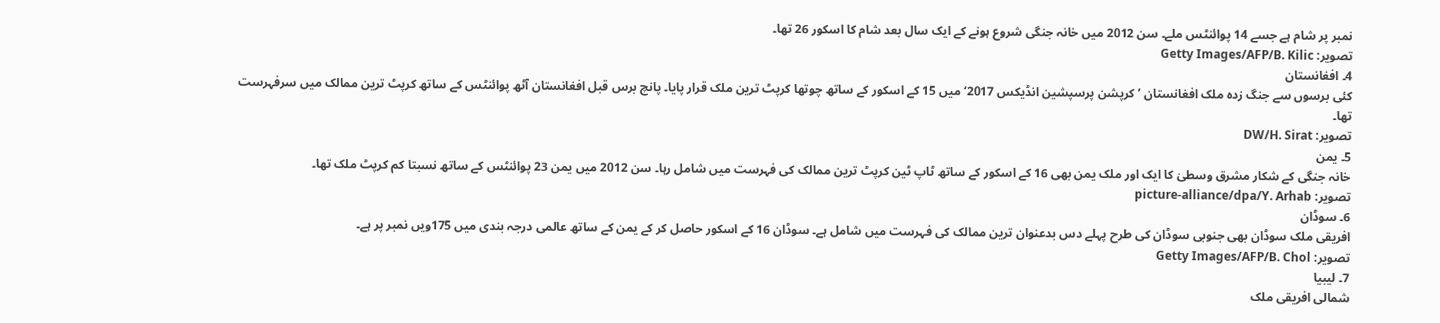نمبر پر شام ہے جسے 14 پوائنٹس ملے۔ سن 2012 میں خانہ جنگی شروع ہونے کے ایک سال بعد شام کا اسکور 26 تھا۔
تصویر: Getty Images/AFP/B. Kilic
4۔ افغانستان
کئی برسوں سے جنگ زدہ ملک افغانستان ’کرپشن پرسپشین انڈیکس 2017‘ میں 15 کے اسکور کے ساتھ چوتھا کرپٹ ترین ملک قرار پایا۔ پانچ برس قبل افغانستان آٹھ پوائنٹس کے ساتھ کرپٹ ترین ممالک میں سرفہرست تھا۔
تصویر: DW/H. Sirat
5۔ یمن
خانہ جنگی کے شکار مشرق وسطیٰ کا ایک اور ملک یمن بھی 16 کے اسکور کے ساتھ ٹاپ ٹین کرپٹ ترین ممالک کی فہرست میں شامل رہا۔ سن 2012 میں یمن 23 پوائنٹس کے ساتھ نسبتا کم کرپٹ ملک تھا۔
تصویر: picture-alliance/dpa/Y. Arhab
6۔ سوڈان
افریقی ملک سوڈان بھی جنوبی سوڈان کی طرح پہلے دس بدعنوان ترین ممالک کی فہرست میں شامل ہے۔ سوڈان 16 کے اسکور حاصل کر کے یمن کے ساتھ عالمی درجہ بندی میں 175ویں نمبر پر ہے۔
تصویر: Getty Images/AFP/B. Chol
7۔ لیبیا
شمالی افریقی ملک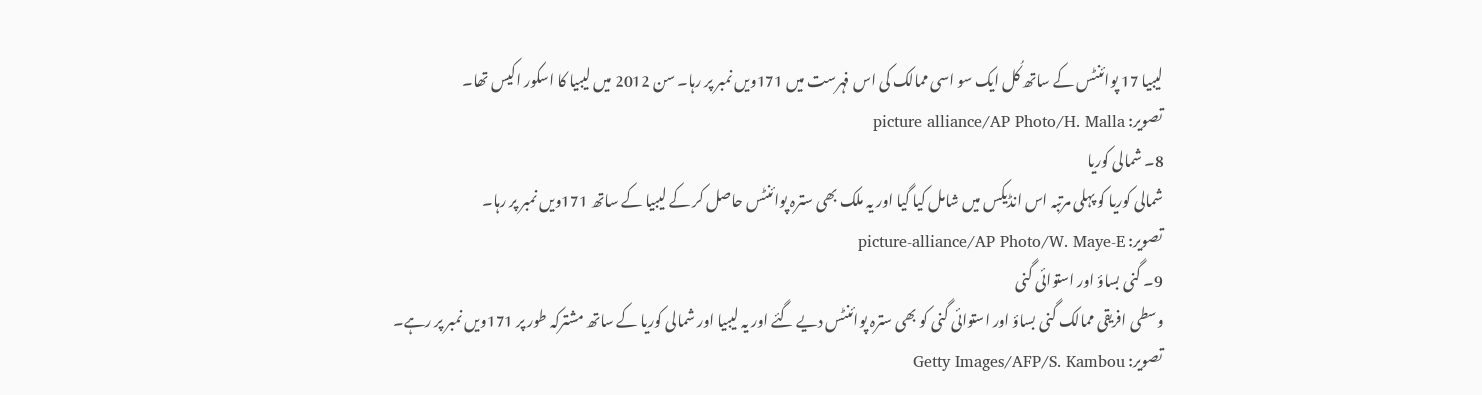لیبیا 17 پوائنٹس کے ساتھ کُل ایک سو اسی ممالک کی اس فہرست میں 171ویں نمبر پر رہا۔ سن 2012 میں لیبیا کا اسکور اکیس تھا۔
تصویر: picture alliance/AP Photo/H. Malla
8۔ شمالی کوریا
شمالی کوریا کو پہلی مرتبہ اس انڈیکس میں شامل کیا گیا اور یہ ملک بھی سترہ پوائنٹس حاصل کر کے لیبیا کے ساتھ 171ویں نمبر پر رہا۔
تصویر: picture-alliance/AP Photo/W. Maye-E
9۔ گنی بساؤ اور استوائی گنی
وسطی افریقی ممالک گنی بساؤ اور استوائی گنی کو بھی سترہ پوائنٹس دیے گئے اور یہ لیبیا اور شمالی کوریا کے ساتھ مشترکہ طور پر 171ویں نمبر پر رہے۔
تصویر: Getty Images/AFP/S. Kambou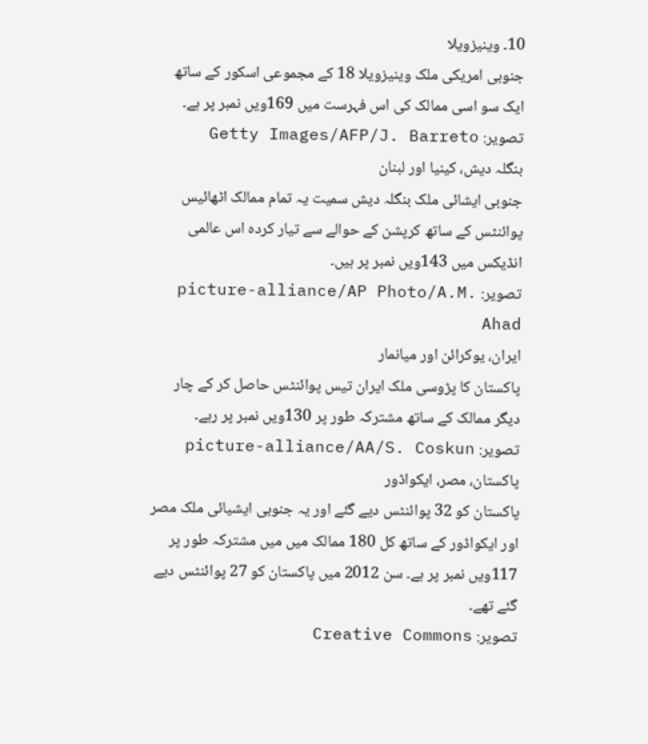10۔ وینیزویلا
جنوبی امریکی ملک وینیزویلا 18 کے مجموعی اسکور کے ساتھ ایک سو اسی ممالک کی اس فہرست میں 169ویں نمبر پر ہے۔
تصویر: Getty Images/AFP/J. Barreto
بنگلہ دیش، کینیا اور لبنان
جنوبی ایشائی ملک بنگلہ دیش سمیت یہ تمام ممالک اٹھائیس پوائنٹس کے ساتھ کرپشن کے حوالے سے تیار کردہ اس عالمی انڈیکس میں 143ویں نمبر پر ہیں۔
تصویر: picture-alliance/AP Photo/A.M. Ahad
ایران، یوکرائن اور میانمار
پاکستان کا پڑوسی ملک ایران تیس پوائنٹس حاصل کر کے چار دیگر ممالک کے ساتھ مشترکہ طور پر 130ویں نمبر پر رہے۔
تصویر: picture-alliance/AA/S. Coskun
پاکستان، مصر، ایکواڈور
پاکستان کو 32 پوائنٹس دیے گئے اور یہ جنوبی ایشیائی ملک مصر اور ایکواڈور کے ساتھ کل 180 ممالک میں میں مشترکہ طور پر 117ویں نمبر پر ہے۔ سن 2012 میں پاکستان کو 27 پوائنٹس دیے گئے تھے۔
تصویر: Creative Commons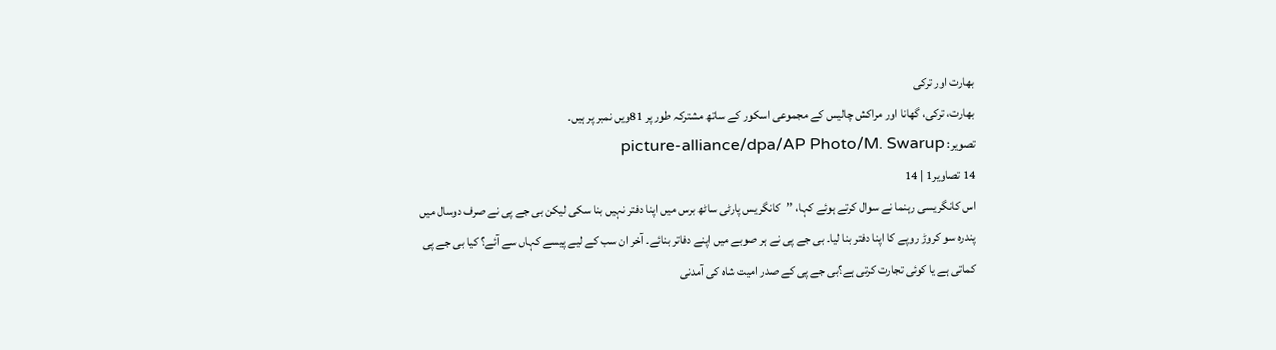بھارت اور ترکی
بھارت، ترکی، گھانا اور مراکش چالیس کے مجموعی اسکور کے ساتھ مشترکہ طور پر 81ویں نمبر پر ہیں۔
تصویر: picture-alliance/dpa/AP Photo/M. Swarup
14 تصاویر1 | 14
اس کانگریسی رہنما نے سوال کرتے ہوئے کہا، ’’کانگریس پارٹی ساٹھ برس میں اپنا دفتر نہیں بنا سکی لیکن بی جے پی نے صرف دوسال میں پندرہ سو کروڑ روپے کا اپنا دفتر بنا لیا۔ بی جے پی نے ہر صوبے میں اپنے دفاتر بنائے۔ آخر ان سب کے لیے پیسے کہاں سے آئے؟ کیا بی جے پی کماتی ہے یا کوئی تجارت کرتی ہے؟بی جے پی کے صدر امیت شاہ کی آمدنی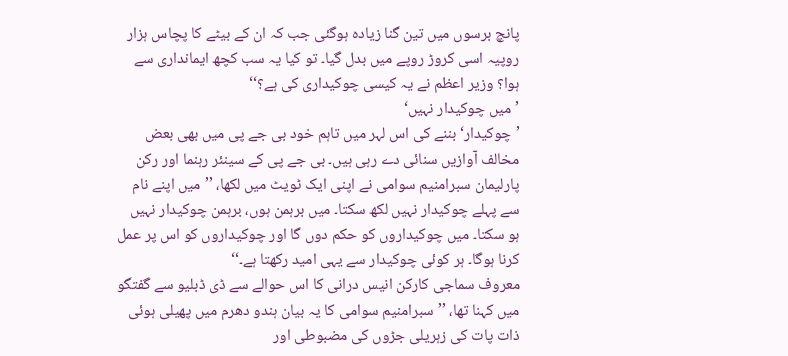پانچ برسوں میں تین گنا زیادہ ہوگئی جب کہ ان کے بیٹے کا پچاس ہزار روپیہ اسی کروڑ روپے میں بدل گیا۔ تو کیا یہ سب کچھ ایمانداری سے ہوا؟ وزیر اعظم نے یہ کیسی چوکیداری کی ہے؟‘‘
’میں چوکیدار نہیں‘
’چوکیدار‘ بننے کی اس لہر میں تاہم خود بی جے پی میں بھی بعض مخالف آوازیں سنائی دے رہی ہیں۔ بی جے پی کے سینئر رہنما اور رکن پارلیمان سبرامنیم سوامی نے اپنی ایک ٹویٹ میں لکھا، ’’میں اپنے نام سے پہلے چوکیدار نہیں لکھ سکتا۔ میں برہمن ہوں، برہمن چوکیدار نہیں ہو سکتا۔ میں چوکیداروں کو حکم دوں گا اور چوکیداروں کو اس پر عمل کرنا ہوگا۔ ہر کوئی چوکیدار سے یہی امید رکھتا ہے۔‘‘
معروف سماجی کارکن انیس درانی کا اس حوالے سے ڈی ڈبلیو سے گفتگو میں کہنا تھا، ’’سبرامنیم سوامی کا یہ بیان ہندو دھرم میں پھیلی ہوئی ذات پات کی زہریلی جڑوں کی مضبوطی اور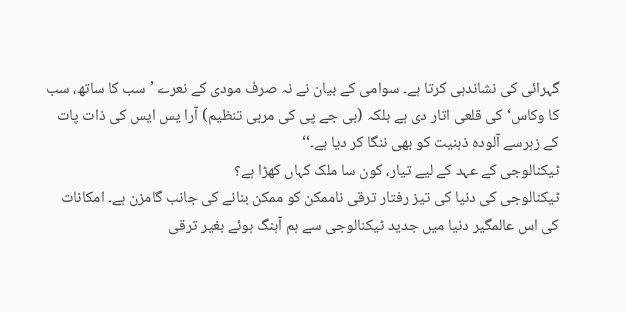گہرائی کی نشاندہی کرتا ہے۔ سوامی کے بیان نے نہ صرف مودی کے نعرے ’سب کا ساتھ، سب کا وکاس‘ کی قلعی اتار دی ہے بلکہ (بی جے پی کی مربی تنظیم) آرا یس ایس کی ذات پات کے زہرسے آلودہ ذہنیت کو بھی ننگا کر دیا ہے۔‘‘
ٹیکنالوجی کے عہد کے لیے تیار، کون سا ملک کہاں کھڑا ہے؟
ٹیکنالوجی کی دنیا کی تیز رفتار ترقی ناممکن کو ممکن بنانے کی جانب گامزن ہے۔ امکانات کی اس عالمگیر دنیا میں جدید ٹیکنالوجی سے ہم آہنگ ہوئے بغیر ترقی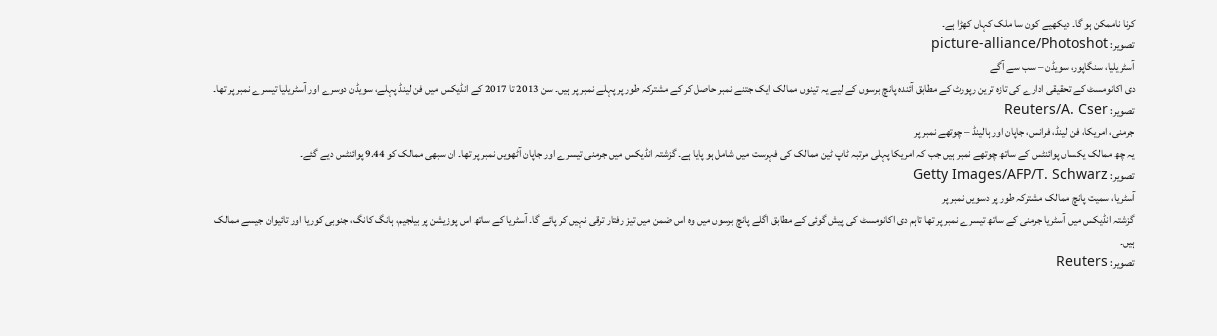کرنا ناممکن ہو گا۔ دیکھیے کون سا ملک کہاں کھڑا ہے۔
تصویر: picture-alliance/Photoshot
آسٹریلیا، سنگاپور، سویڈن – سب سے آگے
دی اکانومسٹ کے تحقیقی ادارے کی تازہ ترین رپورٹ کے مطابق آئندہ پانچ برسوں کے لیے یہ تینوں ممالک ایک جتنے نمبر حاصل کر کے مشترکہ طور پر پہلے نمبر پر ہیں۔ سن 2013 تا 2017 کے انڈیکس میں فن لینڈ پہلے، سویڈن دوسرے اور آسٹریلیا تیسرے نمبر پر تھا۔
تصویر: Reuters/A. Cser
جرمنی، امریکا، فن لینڈ، فرانس، جاپان اور ہالینڈ – چوتھے نمبر پر
یہ چھ ممالک یکساں پوائنٹس کے ساتھ چوتھے نمبر ہیں جب کہ امریکا پہلی مرتبہ ٹاپ ٹین ممالک کی فہرست میں شامل ہو پایا ہے۔ گزشتہ انڈیکس میں جرمنی تیسرے اور جاپان آٹھویں نمبر پر تھا۔ ان سبھی ممالک کو 9.44 پوائنٹس دیے گئے۔
تصویر: Getty Images/AFP/T. Schwarz
آسٹریا، سمیت پانچ ممالک مشترکہ طور پر دسویں نمبر پر
گزشتہ انڈیکس میں آسٹریا جرمنی کے ساتھ تیسرے نمبر پر تھا تاہم دی اکانومسٹ کی پیش گوئی کے مطابق اگلے پانچ برسوں میں وہ اس ضمن میں تیز رفتار ترقی نہیں کر پائے گا۔ آسٹریا کے ساتھ اس پوزیشن پر بیلجیم، ہانگ کانگ، جنوبی کوریا اور تائیوان جیسے ممالک ہیں۔
تصویر: Reuters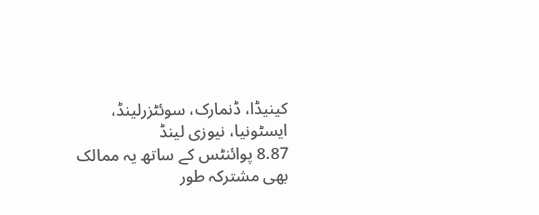کینیڈا، ڈنمارک، سوئٹزرلینڈ، ایسٹونیا، نیوزی لینڈ
8.87 پوائنٹس کے ساتھ یہ ممالک بھی مشترکہ طور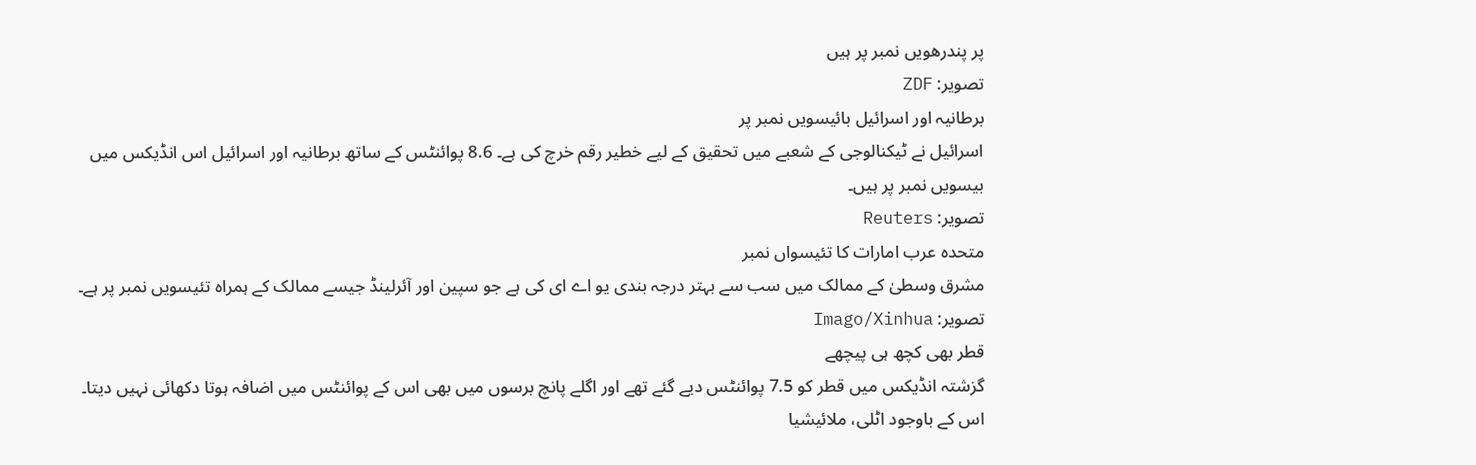پر پندرھویں نمبر پر ہیں
تصویر: ZDF
برطانیہ اور اسرائیل بائیسویں نمبر پر
اسرائیل نے ٹیکنالوجی کے شعبے میں تحقیق کے لیے خطیر رقم خرچ کی ہے۔ 8.6 پوائنٹس کے ساتھ برطانیہ اور اسرائیل اس انڈیکس میں بیسویں نمبر پر ہیں۔
تصویر: Reuters
متحدہ عرب امارات کا تئیسواں نمبر
مشرق وسطیٰ کے ممالک میں سب سے بہتر درجہ بندی یو اے ای کی ہے جو سپین اور آئرلینڈ جیسے ممالک کے ہمراہ تئیسویں نمبر پر ہے۔
تصویر: Imago/Xinhua
قطر بھی کچھ ہی پیچھے
گزشتہ انڈیکس میں قطر کو 7.5 پوائنٹس دیے گئے تھے اور اگلے پانچ برسوں میں بھی اس کے پوائنٹس میں اضافہ ہوتا دکھائی نہیں دیتا۔ اس کے باوجود اٹلی، ملائیشیا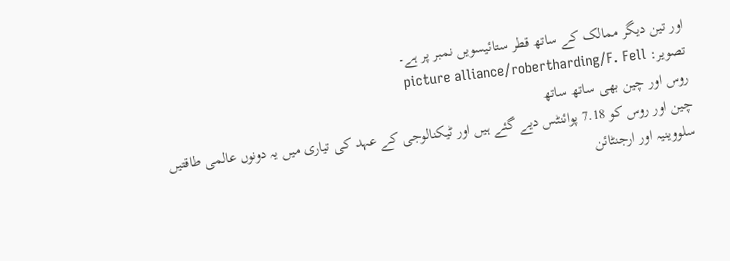اور تین دیگر ممالک کے ساتھ قطر ستائیسویں نمبر پر ہے۔
تصویر: picture alliance/robertharding/F. Fell
روس اور چین بھی ساتھ ساتھ
چین اور روس کو 7.18 پوائنٹس دیے گئے ہیں اور ٹیکنالوجی کے عہد کی تیاری میں یہ دونوں عالمی طاقتیں سلووینیہ اور ارجنٹائن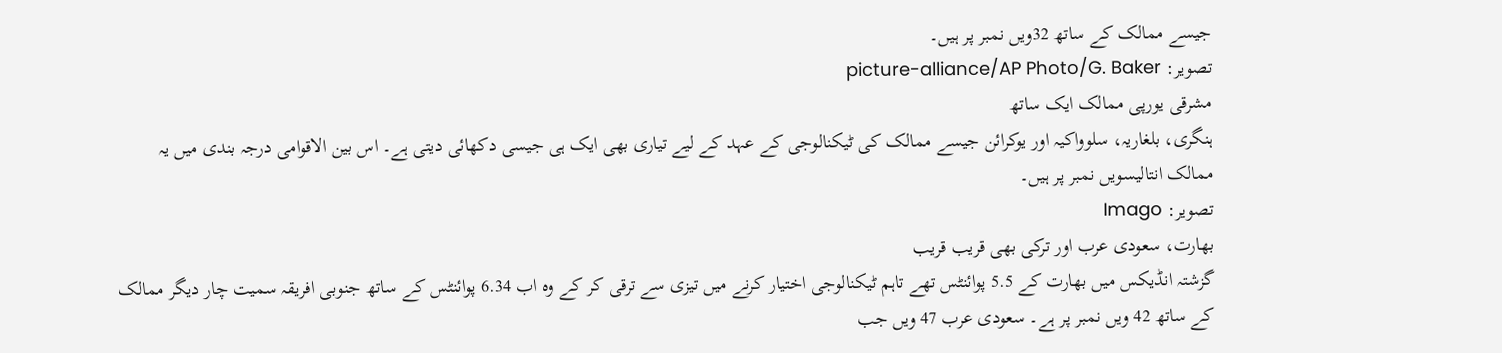جیسے ممالک کے ساتھ 32ویں نمبر پر ہیں۔
تصویر: picture-alliance/AP Photo/G. Baker
مشرقی یورپی ممالک ایک ساتھ
ہنگری، بلغاریہ، سلوواکیہ اور یوکرائن جیسے ممالک کی ٹیکنالوجی کے عہد کے لیے تیاری بھی ایک ہی جیسی دکھائی دیتی ہے۔ اس بین الاقوامی درجہ بندی میں یہ ممالک انتالیسویں نمبر پر ہیں۔
تصویر: Imago
بھارت، سعودی عرب اور ترکی بھی قریب قریب
گزشتہ انڈیکس میں بھارت کے 5.5 پوائنٹس تھے تاہم ٹیکنالوجی اختیار کرنے میں تیزی سے ترقی کر کے وہ اب 6.34 پوائنٹس کے ساتھ جنوبی افریقہ سمیت چار دیگر ممالک کے ساتھ 42 ویں نمبر پر ہے۔ سعودی عرب 47 ویں جب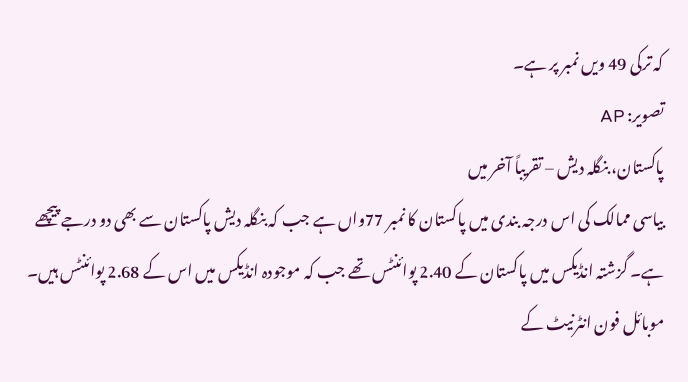کہ ترکی 49 ویں نمبر پر ہے۔
تصویر: AP
پاکستان، بنگلہ دیش – تقریباً آخر میں
بیاسی ممالک کی اس درجہ بندی میں پاکستان کا نمبر 77واں ہے جب کہ بنگلہ دیش پاکستان سے بھی دو درجے پیچھے ہے۔ گزشتہ انڈیکس میں پاکستان کے 2.40 پوائنٹس تھے جب کہ موجودہ انڈیکس میں اس کے 2.68 پوائنٹس ہیں۔ موبائل فون انٹرنیٹ کے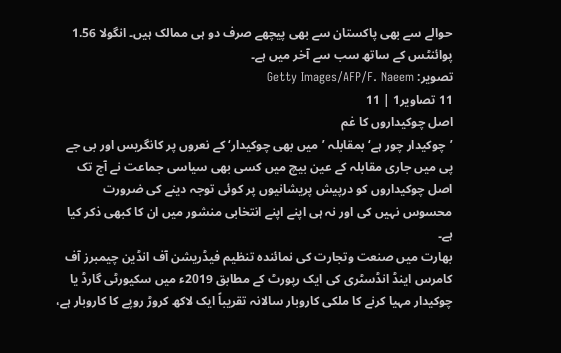حوالے سے بھی پاکستان سے بھی پیچھے صرف دو ہی ممالک ہیں۔ انگولا 1.56 پوائنٹس کے ساتھ سب سے آخر میں ہے۔
تصویر: Getty Images/AFP/F. Naeem
11 تصاویر1 | 11
اصل چوکیداروں کا غم
’چوکیدار چور ہے‘ بمقابلہ ’میں بھی چوکیدار‘ کے نعروں پر کانگریس اور بی جے پی میں جاری مقابلہ کے عین بیچ میں کسی بھی سیاسی جماعت نے آج تک اصل چوکیداروں کو درپیش پریشانیوں پر کوئی توجہ دینے کی ضرورت محسوس نہیں کی اور نہ ہی اپنے اپنے انتخابی منشور میں ان کا کبھی ذکر کیا ہے۔
بھارت میں صنعت وتجارت کی نمائندہ تنظیم فیڈریشن آف انڈین چیمبرز آف کامرس اینڈ انڈسٹری کی ایک رپورٹ کے مطابق 2019ء میں سکیورٹی گارڈ یا چوکیدار مہیا کرنے کا ملکی کاروبار سالانہ تقریباً ایک لاکھ کروڑ روپے کا کاروبار ہے،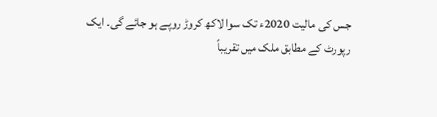جس کی مالیت 2020ء تک سوا لاکھ کروڑ روپے ہو جائے گی۔ ایک رپورٹ کے مطابق ملک میں تقریباً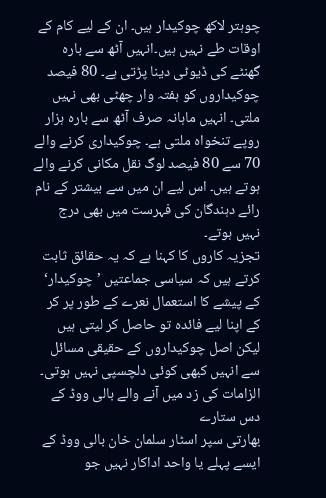چوہتر لاکھ چوکیدار ہیں۔ ان کے لیے کام کے اوقات طے نہیں ہیں۔انہیں آٹھ سے بارہ گھنٹے کی ڈیوٹی دینا پڑتی ہے۔ 80 فیصد چوکیداروں کو ہفتہ وار چھٹی بھی نہیں ملتی۔ انہیں ماہانہ صرف آٹھ سے بارہ ہزار روپے تنخواہ ملتی ہے۔ چوکیداری کرنے والے 70 سے 80 فیصد لوگ نقل مکانی کرنے والے ہوتے ہیں۔ اس لیے ان میں سے بیشتر کے نام رائے دہندگان کی فہرست میں بھی درج نہیں ہوتے۔
تجزیہ کاروں کا کہنا ہے کہ یہ حقائق ثابت کرتے ہیں کہ سیاسی جماعتیں ’چوکیدار‘ کے پیشے کا استعمال نعرے کے طور پر کر کے اپنا لیے فائدہ تو حاصل کر لیتی ہیں لیکن اصل چوکیداروں کے حقیقی مسائل سے انہیں کبھی کوئی دلچسپی نہیں ہوتی۔
الزامات کی زد میں آنے والے بالی ووڈ کے دس ستارے
بھارتی سپر اسٹار سلمان خان بالی ووڈ کے ایسے پہلے یا واحد اداکار نہیں جو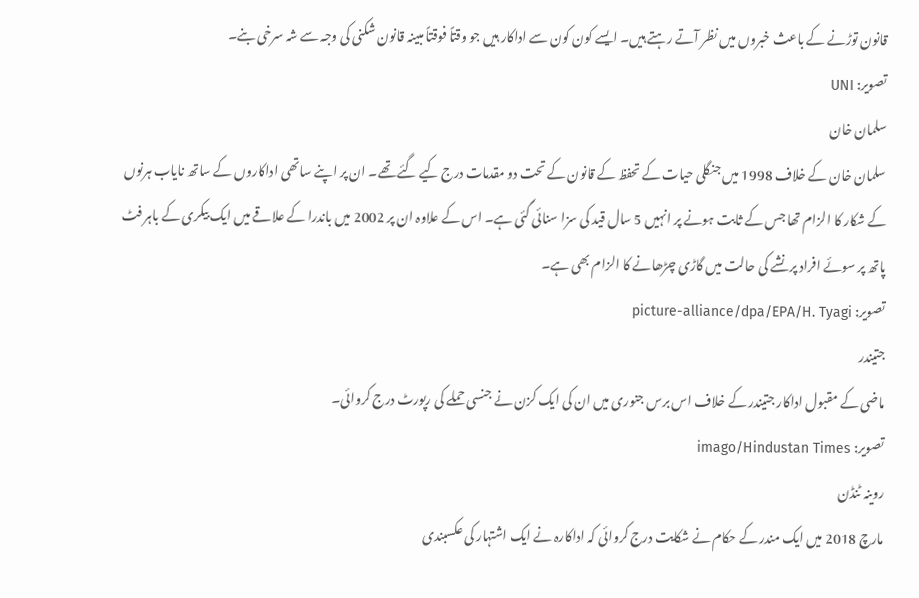قانون توڑنے کے باعث خبروں میں نظر آتے رہتے ہیں۔ ایسے کون کون سے اداکار ہیں جو وقتاً فوقتاً مبینہ قانون شکنی کی وجہ سے شہ سرخی بنے۔
تصویر: UNI
سلمان خان
سلمان خان کے خلاف 1998 میں جنگلی حیات کے تحفظ کے قانون کے تحت دو مقدمات درج کیے گئے تھے۔ ان پر اپنے ساتھی اداکاروں کے ساتھ نایاب ہرنوں کے شکار کا الزام تھا جس کے ثابت ہونے پر انہیں 5 سال قید کی سزا سنائی گئی ہے۔ اس کے علاوہ ان پر 2002 میں باندرا کے علاقے میں ایک بیکری کے باہر فٹ پاتھ پر سوئے افراد پر نشے کی حالت میں گاڑی چڑھانے کا الزام بھی ہے۔
تصویر: picture-alliance/dpa/EPA/H. Tyagi
جتیندر
ماضی کے مقبول اداکار جتیندر کے خلاف اس برس جنوری میں ان کی ایک کزن نے جنسی حملے کی رپورٹ درج کروائی۔
تصویر: imago/Hindustan Times
روینہ ٹنڈن
مارچ 2018 میں ایک مندر کے حکام نے شکایت درج کروائی کہ اداکارہ نے ایک اشتہار کی عکسبندی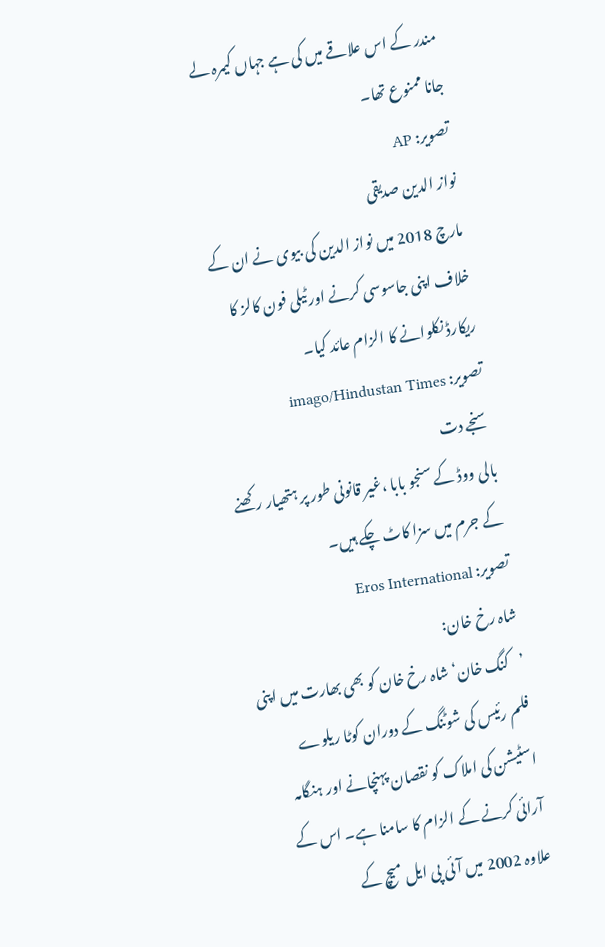مندر کے اس علاقے میں کی ہے جہاں کیمرہ لے جانا ممنوع تھا۔
تصویر: AP
نواز الدین صدیقی
مارچ 2018 میں نواز الدین کی بیوی نے ان کے خلاف اپنی جاسوسی کرنے اور ٹیلی فون کالز کا ریکارڈ نکلوانے کا الزام عائد کیا۔
تصویر: imago/Hindustan Times
سنجے دت
بالی ووڈ کے سنجو بابا ،غیر قانونی طور پر ہتھیار رکھنے کے جرم میں سزا کاٹ چکے ہیں۔
تصویر: Eros International
شاہ رخ خان:
’کنگ خان‘ شاہ رخ خان کو بھی بھارت میں اپنی فلم رئیس کی شوٹنگ کے دوران کوٹا ریلوے اسٹیشن کی املاک کو نقصان پہنچانے اور ہنگامہ آرائی کرنے کے الزام کا سامنا ہے۔ اس کے علاوہ 2002 میں آئی پی ایل میچ کے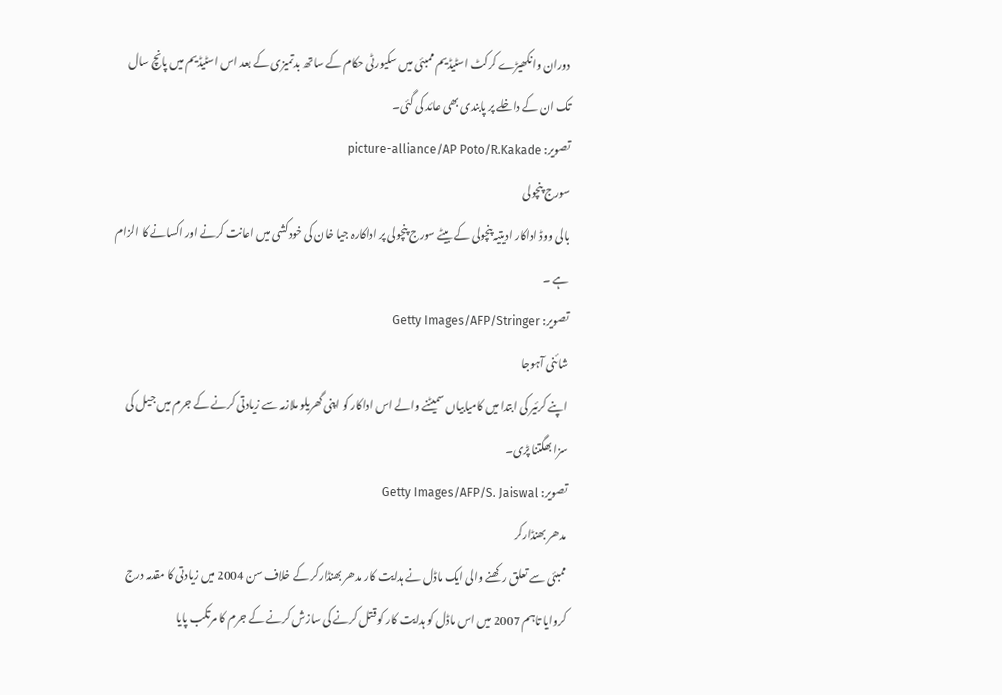دوران وانکھیڑے کرکٹ اسٹیڈیم ممبئی میں سکیورٹی حکام کے ساتھ بدتمیزی کے بعد اس اسٹیڈیم میں پانچ سال تک ان کے داخلے پر پابندی بھی عائد کی گئی۔
تصویر: picture-alliance/AP Poto/R.Kakade
سورج پنچولی
بالی ووڈ اداکار ادیتیہ پنچولی کے بیٹے سورج پنچولی پر اداکارہ جیا خان کی خودکشی میں اعانت کرنے اور اکسانے کا الزام ہے ۔
تصویر: Getty Images/AFP/Stringer
شائنی آہوجا
اپنے کرئیر کی ابتدا میں کامیابیاں سمیٹنے والے اس اداکار کو اپنی گھریلو ملازمہ سے زیادتی کرنے کے جرم میں جیل کی سزا بھگتنا پڑی۔
تصویر: Getty Images/AFP/S. Jaiswal
مدھر بھنڈارکر
ممبئی سے تعلق رکھنے والی ایک ماڈل نے ہدایت کار مدھر بھنڈارکر کے خلاف سن 2004 میں زیادتی کا مقدمہ درج کروایا تاہم 2007 میں اس ماڈل کو ہدایت کار کو قتل کرنے کی سازش کرنے کے جرم کا مرتکب پایا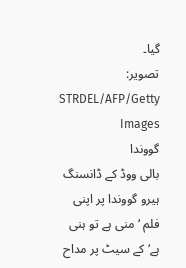گیا۔
تصویر: STRDEL/AFP/Getty Images
گووندا
بالی ووڈ کے ڈانسنگ ہیرو گووندا پر اپنی فلم ‘ منی ہے تو ہنی ہے‘ کے سیٹ پر مداح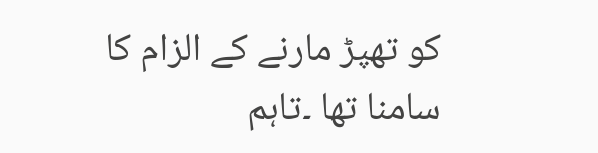کو تھپڑ مارنے کے الزام کا سامنا تھا ۔تاہم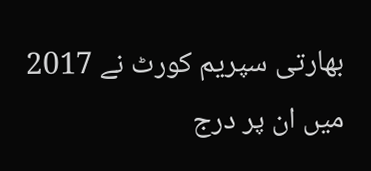بھارتی سپریم کورٹ نے 2017 میں ان پر درج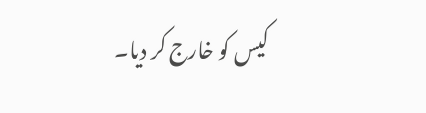کیس کو خارج کر دیا۔